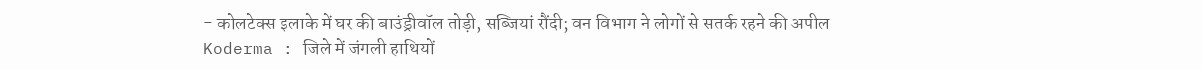- कोलटेक्स इलाके में घर की बाउंड्रीवॉल तोड़ी, सब्जियां रौंदी; वन विभाग ने लोगों से सतर्क रहने की अपील
Koderma : जिले में जंगली हाथियों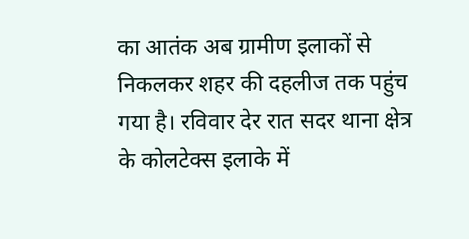का आतंक अब ग्रामीण इलाकों से निकलकर शहर की दहलीज तक पहुंच गया है। रविवार देर रात सदर थाना क्षेत्र के कोलटेक्स इलाके में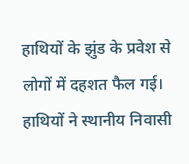हाथियों के झुंड के प्रवेश से लोगों में दहशत फैल गई। हाथियों ने स्थानीय निवासी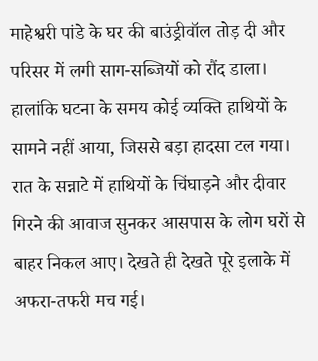माहेश्वरी पांडे के घर की बाउंड्रीवॉल तोड़ दी और परिसर में लगी साग-सब्जियों को रौंद डाला। हालांकि घटना के समय कोई व्यक्ति हाथियों के सामने नहीं आया, जिससे बड़ा हादसा टल गया।
रात के सन्नाटे में हाथियों के चिंघाड़ने और दीवार गिरने की आवाज सुनकर आसपास के लोग घरों से बाहर निकल आए। देखते ही देखते पूरे इलाके में अफरा-तफरी मच गई।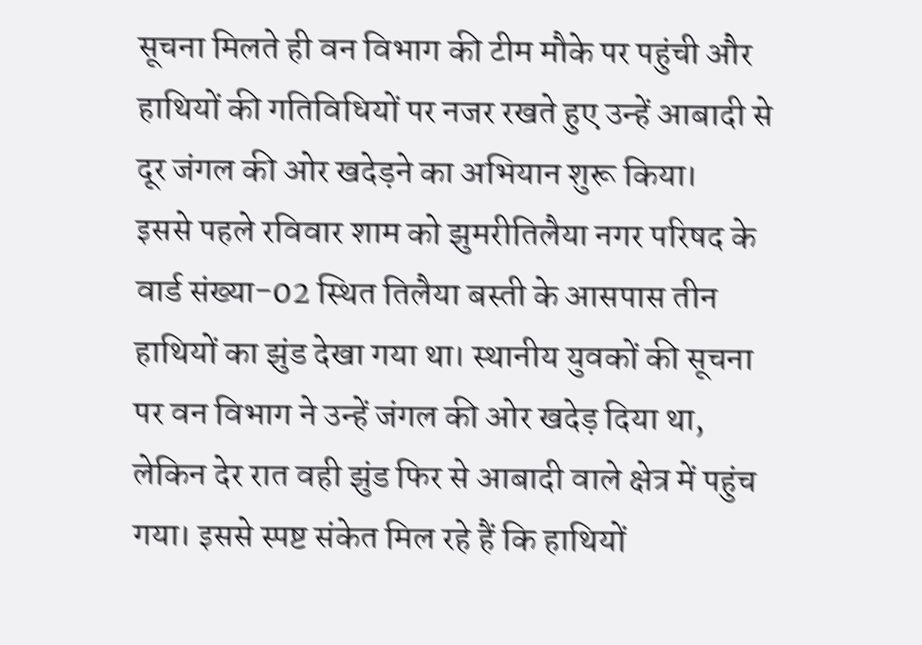सूचना मिलते ही वन विभाग की टीम मौके पर पहुंची और हाथियों की गतिविधियों पर नजर रखते हुए उन्हें आबादी से दूर जंगल की ओर खदेड़ने का अभियान शुरू किया।
इससे पहले रविवार शाम को झुमरीतिलैया नगर परिषद के वार्ड संख्या-02 स्थित तिलैया बस्ती के आसपास तीन हाथियों का झुंड देखा गया था। स्थानीय युवकों की सूचना पर वन विभाग ने उन्हें जंगल की ओर खदेड़ दिया था, लेकिन देर रात वही झुंड फिर से आबादी वाले क्षेत्र में पहुंच गया। इससे स्पष्ट संकेत मिल रहे हैं कि हाथियों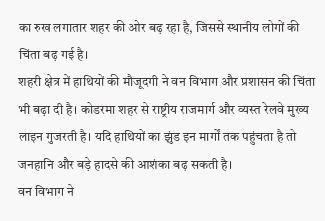का रुख लगातार शहर की ओर बढ़ रहा है, जिससे स्थानीय लोगों की चिंता बढ़ गई है।
शहरी क्षेत्र में हाथियों की मौजूदगी ने वन विभाग और प्रशासन की चिंता भी बढ़ा दी है। कोडरमा शहर से राष्ट्रीय राजमार्ग और व्यस्त रेलवे मुख्य लाइन गुजरती है। यदि हाथियों का झुंड इन मार्गों तक पहुंचता है तो जनहानि और बड़े हादसे की आशंका बढ़ सकती है।
वन विभाग ने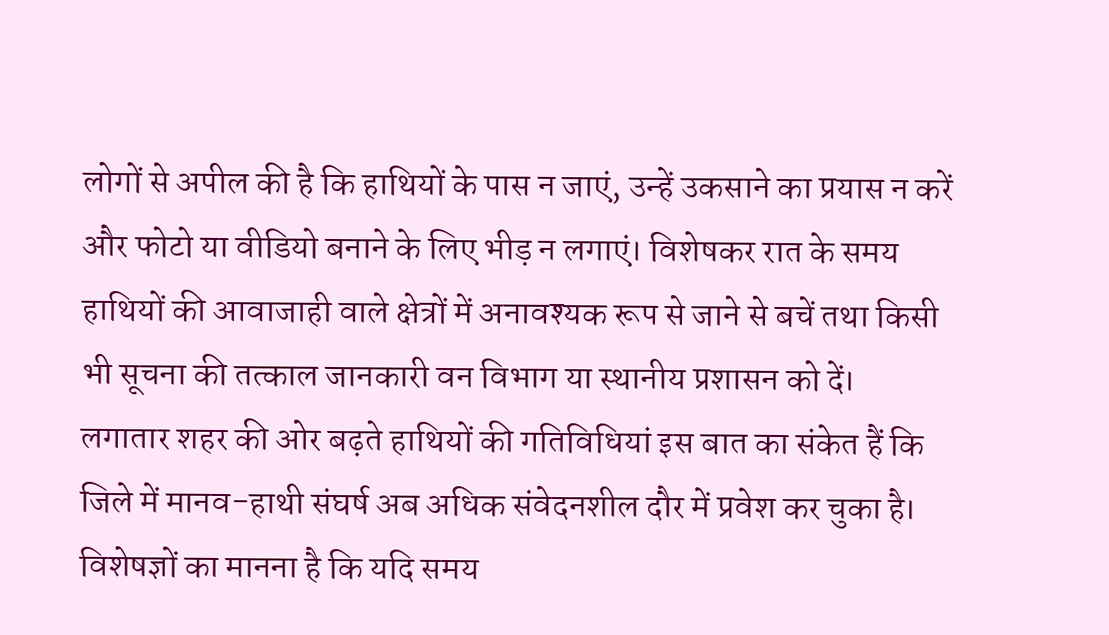लोगों से अपील की है कि हाथियों के पास न जाएं, उन्हें उकसाने का प्रयास न करें और फोटो या वीडियो बनाने के लिए भीड़ न लगाएं। विशेषकर रात के समय हाथियों की आवाजाही वाले क्षेत्रों में अनावश्यक रूप से जाने से बचें तथा किसी भी सूचना की तत्काल जानकारी वन विभाग या स्थानीय प्रशासन को दें।
लगातार शहर की ओर बढ़ते हाथियों की गतिविधियां इस बात का संकेत हैं कि जिले में मानव-हाथी संघर्ष अब अधिक संवेदनशील दौर में प्रवेश कर चुका है। विशेषज्ञों का मानना है कि यदि समय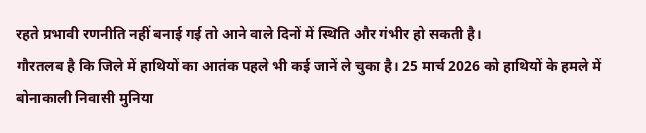रहते प्रभावी रणनीति नहीं बनाई गई तो आने वाले दिनों में स्थिति और गंभीर हो सकती है।
गौरतलब है कि जिले में हाथियों का आतंक पहले भी कई जानें ले चुका है। 25 मार्च 2026 को हाथियों के हमले में बोनाकाली निवासी मुनिया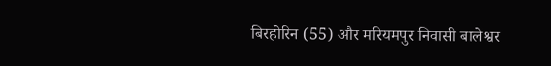बिरहोरिन (55) और मरियमपुर निवासी बालेश्वर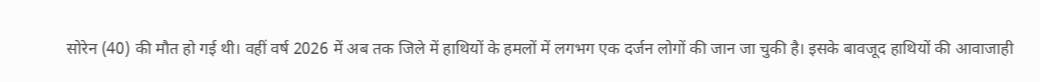सोरेन (40) की मौत हो गई थी। वहीं वर्ष 2026 में अब तक जिले में हाथियों के हमलों में लगभग एक दर्जन लोगों की जान जा चुकी है। इसके बावजूद हाथियों की आवाजाही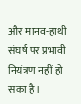और मानव-हाथी संघर्ष पर प्रभावी नियंत्रण नहीं हो सका है।